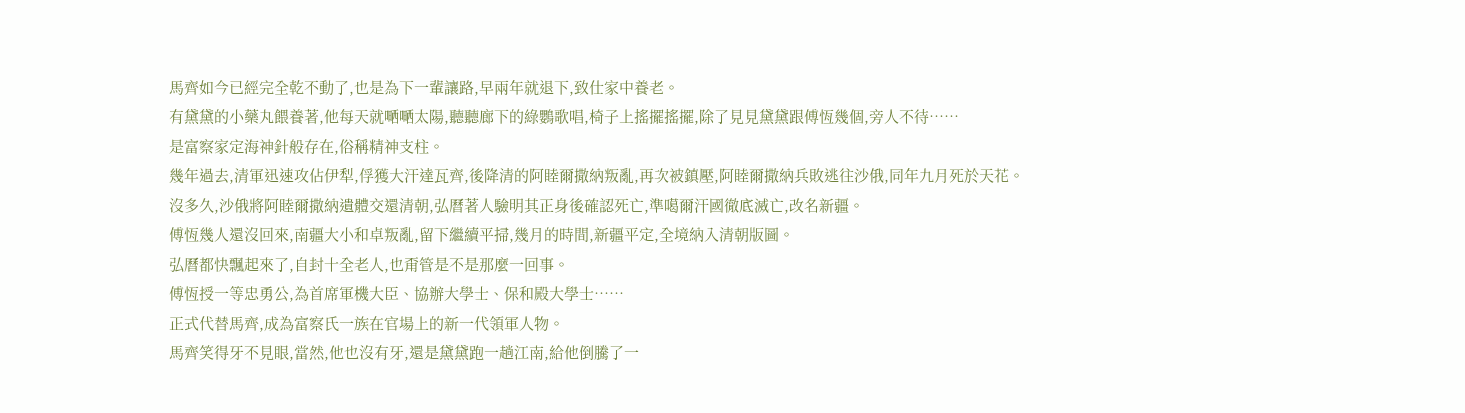馬齊如今已經完全乾不動了,也是為下一輩讓路,早兩年就退下,致仕家中養老。
有黛黛的小藥丸餵養著,他每天就嗮嗮太陽,聽聽廊下的綠鸚歌唱,椅子上搖擺搖擺,除了見見黛黛跟傅恆幾個,旁人不待……
是富察家定海神針般存在,俗稱精神支柱。
幾年過去,清軍迅速攻佔伊犁,俘獲大汗達瓦齊,後降清的阿睦爾撒納叛亂,再次被鎮壓,阿睦爾撒納兵敗逃往沙俄,同年九月死於天花。
沒多久,沙俄將阿睦爾撒納遺體交還清朝,弘曆著人驗明其正身後確認死亡,準噶爾汗國徹底滅亡,改名新疆。
傅恆幾人還沒回來,南疆大小和卓叛亂,留下繼續平掃,幾月的時間,新疆平定,全境納入清朝版圖。
弘曆都快飄起來了,自封十全老人,也甭管是不是那麼一回事。
傅恆授一等忠勇公,為首席軍機大臣、協辦大學士、保和殿大學士……
正式代替馬齊,成為富察氏一族在官場上的新一代領軍人物。
馬齊笑得牙不見眼,當然,他也沒有牙,還是黛黛跑一趟江南,給他倒騰了一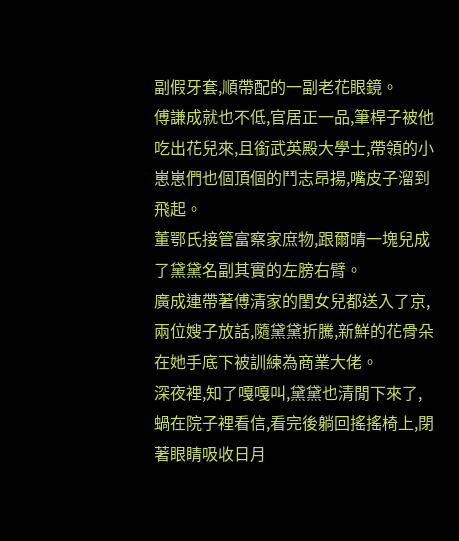副假牙套,順帶配的一副老花眼鏡。
傅謙成就也不低,官居正一品,筆桿子被他吃出花兒來,且銜武英殿大學士,帶領的小崽崽們也個頂個的鬥志昂揚,嘴皮子溜到飛起。
董鄂氏接管富察家庶物,跟爾晴一塊兒成了黛黛名副其實的左膀右臂。
廣成連帶著傅清家的閨女兒都送入了京,兩位嫂子放話,隨黛黛折騰,新鮮的花骨朵在她手底下被訓練為商業大佬。
深夜裡,知了嘎嘎叫,黛黛也清閒下來了,蝸在院子裡看信,看完後躺回搖搖椅上,閉著眼睛吸收日月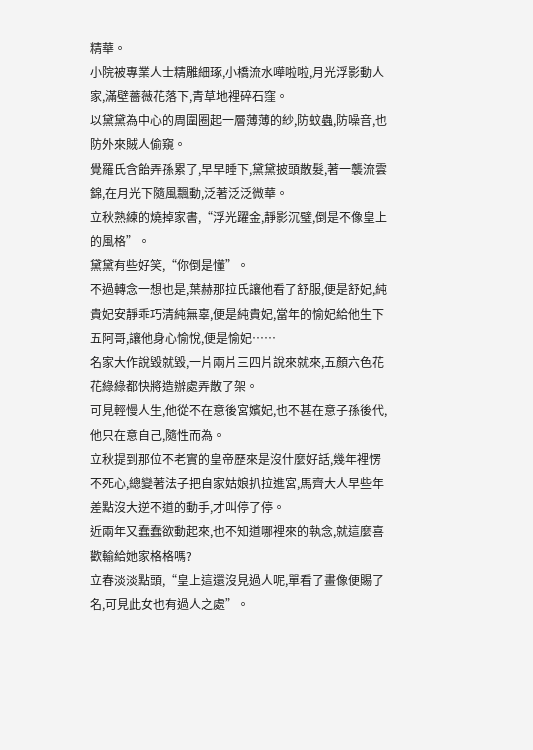精華。
小院被專業人士精雕細琢,小橋流水嘩啦啦,月光浮影動人家,滿壁薔薇花落下,青草地裡碎石窪。
以黛黛為中心的周圍圈起一層薄薄的紗,防蚊蟲,防噪音,也防外來賊人偷窺。
覺羅氏含飴弄孫累了,早早睡下,黛黛披頭散髮,著一襲流雲錦,在月光下隨風飄動,泛著泛泛微華。
立秋熟練的燒掉家書,“浮光躍金,靜影沉璧,倒是不像皇上的風格”。
黛黛有些好笑,“你倒是懂”。
不過轉念一想也是,葉赫那拉氏讓他看了舒服,便是舒妃,純貴妃安靜乖巧清純無辜,便是純貴妃,當年的愉妃給他生下五阿哥,讓他身心愉悅,便是愉妃……
名家大作說毀就毀,一片兩片三四片說來就來,五顏六色花花綠綠都快將造辦處弄散了架。
可見輕慢人生,他從不在意後宮嬪妃,也不甚在意子孫後代,他只在意自己,隨性而為。
立秋提到那位不老實的皇帝歷來是沒什麼好話,幾年裡愣不死心,總變著法子把自家姑娘扒拉進宮,馬齊大人早些年差點沒大逆不道的動手,才叫停了停。
近兩年又蠢蠢欲動起來,也不知道哪裡來的執念,就這麼喜歡輸給她家格格嗎?
立春淡淡點頭,“皇上這還沒見過人呢,單看了畫像便賜了名,可見此女也有過人之處”。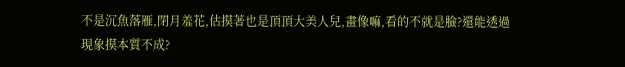不是沉魚落雁,閉月羞花,估摸著也是頂頂大美人兒,畫像嘛,看的不就是臉?還能透過現象摸本質不成?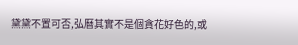黛黛不置可否,弘曆其實不是個貪花好色的,或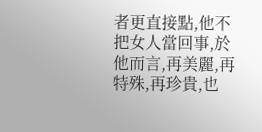者更直接點,他不把女人當回事,於他而言,再美麗,再特殊,再珍貴,也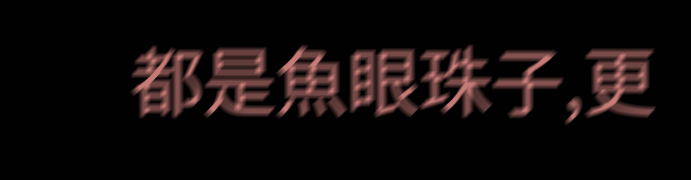都是魚眼珠子,更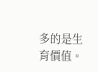多的是生育價值。